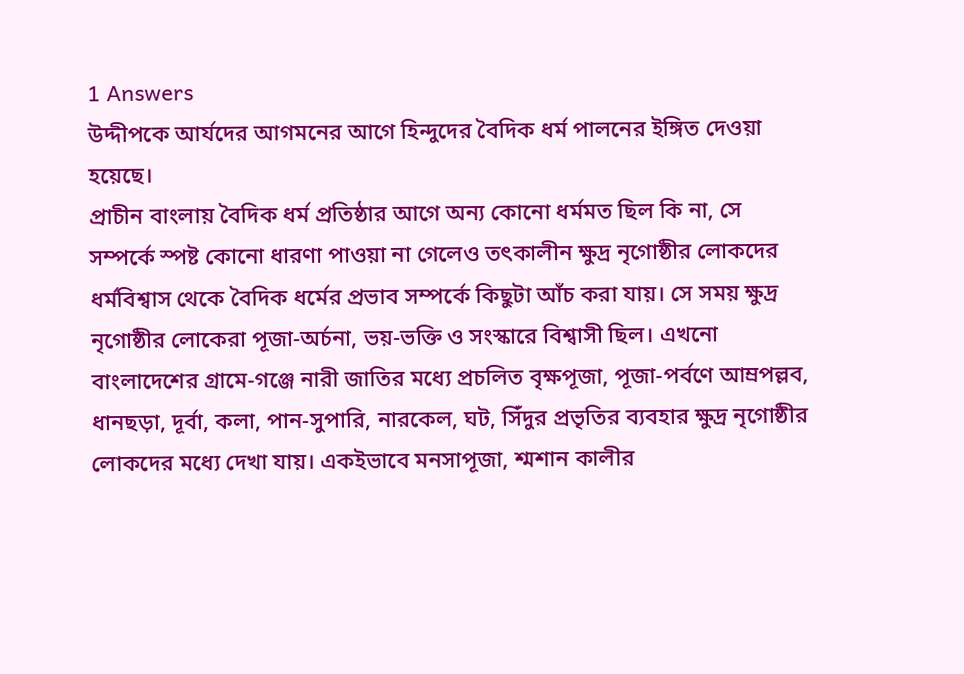1 Answers
উদ্দীপকে আর্যদের আগমনের আগে হিন্দুদের বৈদিক ধর্ম পালনের ইঙ্গিত দেওয়া হয়েছে।
প্রাচীন বাংলায় বৈদিক ধর্ম প্রতিষ্ঠার আগে অন্য কোনো ধর্মমত ছিল কি না, সে সম্পর্কে স্পষ্ট কোনো ধারণা পাওয়া না গেলেও তৎকালীন ক্ষুদ্র নৃগোষ্ঠীর লোকদের ধর্মবিশ্বাস থেকে বৈদিক ধর্মের প্রভাব সম্পর্কে কিছুটা আঁচ করা যায়। সে সময় ক্ষুদ্র নৃগোষ্ঠীর লোকেরা পূজা-অর্চনা, ভয়-ভক্তি ও সংস্কারে বিশ্বাসী ছিল। এখনো বাংলাদেশের গ্রামে-গঞ্জে নারী জাতির মধ্যে প্রচলিত বৃক্ষপূজা, পূজা-পর্বণে আম্রপল্লব, ধানছড়া, দূর্বা, কলা, পান-সুপারি, নারকেল, ঘট, সিঁদুর প্রভৃতির ব্যবহার ক্ষুদ্র নৃগোষ্ঠীর লোকদের মধ্যে দেখা যায়। একইভাবে মনসাপূজা, শ্মশান কালীর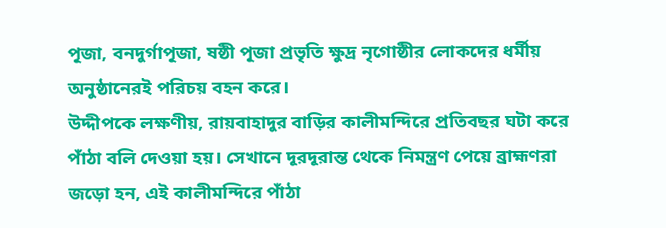পূজা, বনদুর্গাপূজা, ষষ্ঠী পূজা প্রভৃতি ক্ষুদ্র নৃগোষ্ঠীর লোকদের ধর্মীয় অনুষ্ঠানেরই পরিচয় বহন করে।
উদ্দীপকে লক্ষণীয়, রায়বাহাদুর বাড়ির কালীমন্দিরে প্রতিবছর ঘটা করে পাঁঠা বলি দেওয়া হয়। সেখানে দূরদূরান্ত থেকে নিমন্ত্রণ পেয়ে ব্রাহ্মণরা জড়ো হন, এই কালীমন্দিরে পাঁঠা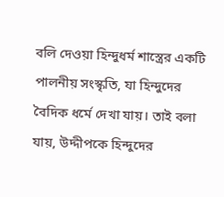বলি দেওয়া হিন্দুধর্ম শাস্ত্রের একটি পালনীয় সংস্কৃতি, যা হিন্দুদের বৈদিক ধর্মে দেখা যায়। তাই বলা যায়, উদ্দীপকে হিন্দুদের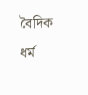বৈদিক ধর্ম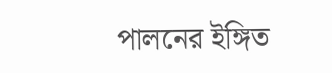পালনের ইঙ্গিত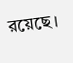রয়েছে।